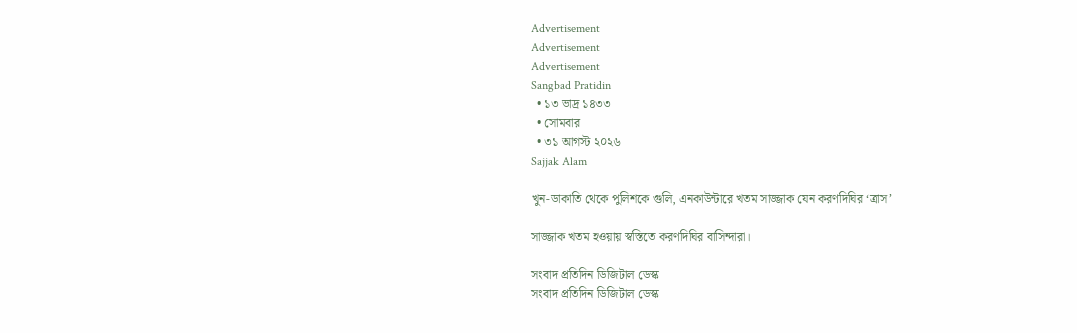Advertisement
Advertisement
Advertisement
Sangbad Pratidin
  • ১৩ ভাদ্র ১৪৩৩
  • সোমবার
  • ৩১ আগস্ট ২০২৬
Sajjak Alam

খুন-ডাকাতি থেকে পুলিশকে গুলি, এনকাউন্টারে খতম সাজ্জাক যেন করণদিঘির ‘ত্রাস’

সাজ্জাক খতম হওয়ায় স্বস্তিতে করণদিঘির বাসিন্দারা।

সংবাদ প্রতিদিন ডিজিটাল ডেস্ক
সংবাদ প্রতিদিন ডিজিটাল ডেস্ক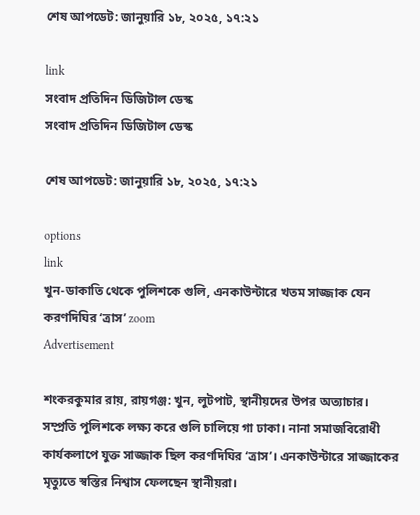শেষ আপডেট: জানুয়ারি ১৮, ২০২৫, ১৭:২১

link
সংবাদ প্রতিদিন ডিজিটাল ডেস্ক
সংবাদ প্রতিদিন ডিজিটাল ডেস্ক

শেষ আপডেট: জানুয়ারি ১৮, ২০২৫, ১৭:২১

options
link
খুন-ডাকাতি থেকে পুলিশকে গুলি, এনকাউন্টারে খতম সাজ্জাক যেন করণদিঘির ‘ত্রাস’ zoom
Advertisement

শংকরকুমার রায়, রায়গঞ্জ: খুন, লুটপাট, স্থানীয়দের উপর অত্যাচার। সম্প্রতি পুলিশকে লক্ষ্য করে গুলি চালিয়ে গা ঢাকা। নানা সমাজবিরোধী কার্যকলাপে যুক্ত সাজ্জাক ছিল করণদিঘির ‘ত্রাস’। এনকাউন্টারে সাজ্জাকের মৃত্যুতে স্বস্তির নিশ্বাস ফেলছেন স্থানীয়রা।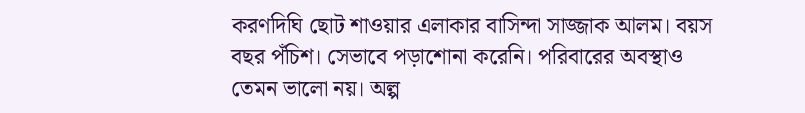করণদিঘি ছোট শাওয়ার এলাকার বাসিন্দা সাজ্জাক আলম। বয়স বছর পঁচিশ। সেভাবে পড়াশোনা করেনি। পরিবারের অবস্থাও তেমন ভালো নয়। অল্প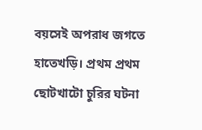বয়সেই অপরাধ জগতে হাতেখড়ি। প্রথম প্রথম ছোটখাটো চুরির ঘটনা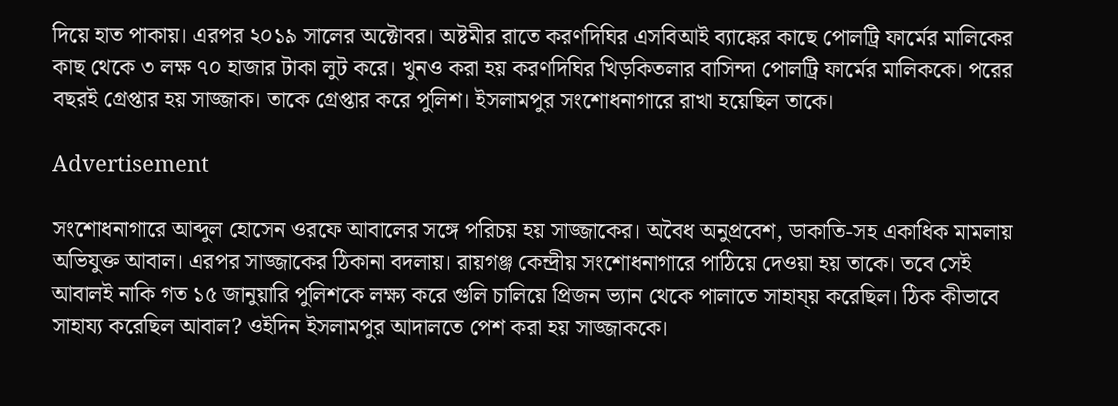দিয়ে হাত পাকায়। এরপর ২০১৯ সালের অক্টোবর। অষ্টমীর রাতে করণদিঘির এসবিআই ব্যাঙ্কের কাছে পোলট্রি ফার্মের মালিকের কাছ থেকে ৩ লক্ষ ৭০ হাজার টাকা লুট করে। খুনও করা হয় করণদিঘির খিড়কিতলার বাসিন্দা পোলট্রি ফার্মের মালিককে। পরের বছরই গ্রেপ্তার হয় সাজ্জাক। তাকে গ্রেপ্তার করে পুলিশ। ইসলামপুর সংশোধনাগারে রাখা হয়েছিল তাকে।

Advertisement

সংশোধনাগারে আব্দুল হোসেন ওরফে আবালের সঙ্গে পরিচয় হয় সাজ্জাকের। অবৈধ অনুপ্রবেশ, ডাকাতি-সহ একাধিক মামলায় অভিযুক্ত আবাল। এরপর সাজ্জাকের ঠিকানা বদলায়। রায়গঞ্জ কেন্দ্রীয় সংশোধনাগারে পাঠিয়ে দেওয়া হয় তাকে। তবে সেই আবালই নাকি গত ১৫ জানুয়ারি পুলিশকে লক্ষ্য করে গুলি চালিয়ে প্রিজন ভ্যান থেকে পালাতে সাহায্য় করেছিল। ঠিক কীভাবে সাহায্য করেছিল আবাল? ওইদিন ইসলামপুর আদালতে পেশ করা হয় সাজ্জাককে।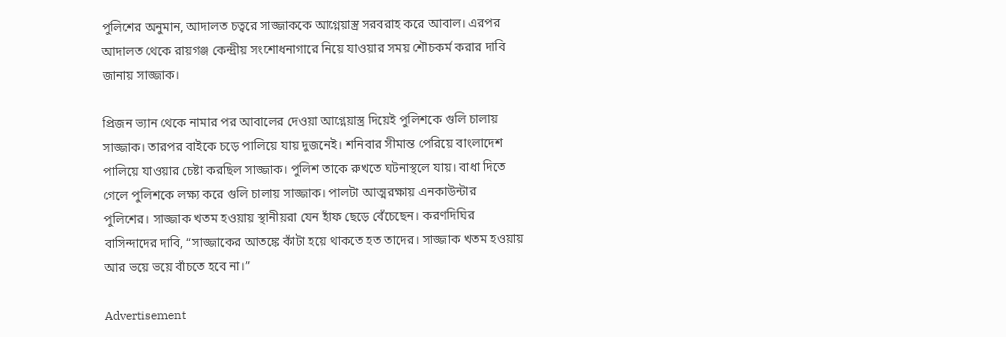পুলিশের অনুমান, আদালত চত্বরে সাজ্জাককে আগ্নেয়াস্ত্র সরবরাহ করে আবাল। এরপর আদালত থেকে রায়গঞ্জ কেন্দ্রীয় সংশোধনাগারে নিয়ে যাওয়ার সময় শৌচকর্ম করার দাবি জানায় সাজ্জাক।

প্রিজন ভ্যান থেকে নামার পর আবালের দেওয়া আগ্নেয়াস্ত্র দিয়েই পুলিশকে গুলি চালায় সাজ্জাক। তারপর বাইকে চড়ে পালিয়ে যায় দুজনেই। শনিবার সীমান্ত পেরিয়ে বাংলাদেশ পালিয়ে যাওয়ার চেষ্টা করছিল সাজ্জাক। পুলিশ তাকে রুখতে ঘটনাস্থলে যায়। বাধা দিতে গেলে পুলিশকে লক্ষ্য করে গুলি চালায় সাজ্জাক। পালটা আত্মরক্ষায় এনকাউন্টার পুলিশের। সাজ্জাক খতম হওয়ায় স্থানীয়রা যেন হাঁফ ছেড়ে বেঁচেছেন। করণদিঘির বাসিন্দাদের দাবি, “সাজ্জাকের আতঙ্কে কাঁটা হয়ে থাকতে হত তাদের। সাজ্জাক খতম হওয়ায় আর ভয়ে ভয়ে বাঁচতে হবে না।”

Advertisement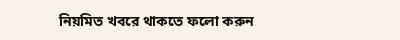নিয়মিত খবরে থাকতে ফলো করুন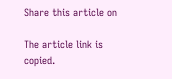Share this article on

The article link is copied.